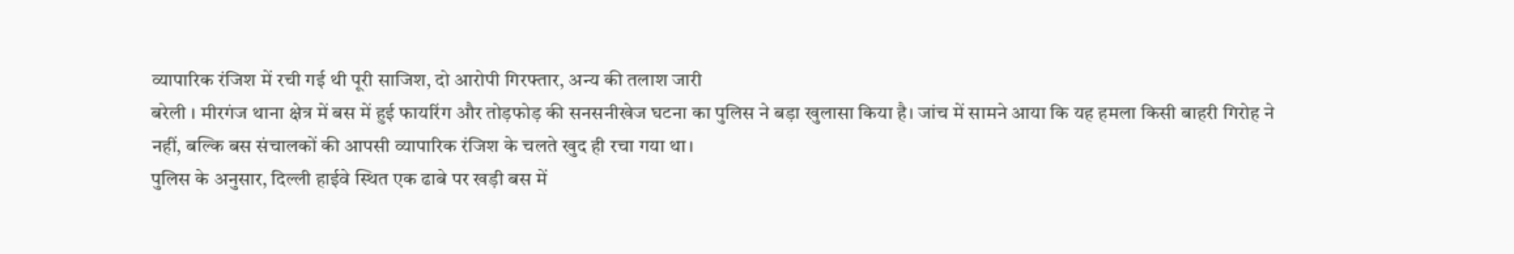व्यापारिक रंजिश में रची गई थी पूरी साजिश, दो आरोपी गिरफ्तार, अन्य की तलाश जारी
बरेली । मीरगंज थाना क्षेत्र में बस में हुई फायरिंग और तोड़फोड़ की सनसनीखेज घटना का पुलिस ने बड़ा खुलासा किया है। जांच में सामने आया कि यह हमला किसी बाहरी गिरोह ने नहीं, बल्कि बस संचालकों की आपसी व्यापारिक रंजिश के चलते खुद ही रचा गया था।
पुलिस के अनुसार, दिल्ली हाईवे स्थित एक ढाबे पर खड़ी बस में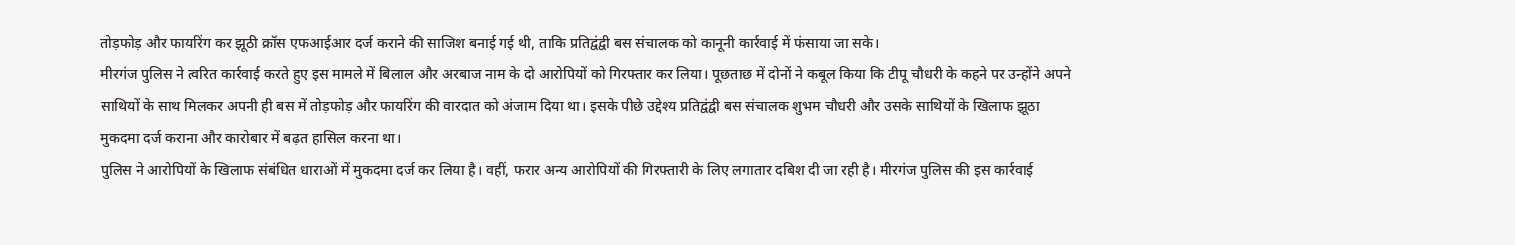तोड़फोड़ और फायरिंग कर झूठी क्रॉस एफआईआर दर्ज कराने की साजिश बनाई गई थी, ताकि प्रतिद्वंद्वी बस संचालक को कानूनी कार्रवाई में फंसाया जा सके।
मीरगंज पुलिस ने त्वरित कार्रवाई करते हुए इस मामले में बिलाल और अरबाज नाम के दो आरोपियों को गिरफ्तार कर लिया। पूछताछ में दोनों ने कबूल किया कि टीपू चौधरी के कहने पर उन्होंने अपने साथियों के साथ मिलकर अपनी ही बस में तोड़फोड़ और फायरिंग की वारदात को अंजाम दिया था। इसके पीछे उद्देश्य प्रतिद्वंद्वी बस संचालक शुभम चौधरी और उसके साथियों के खिलाफ झूठा मुकदमा दर्ज कराना और कारोबार में बढ़त हासिल करना था।
पुलिस ने आरोपियों के खिलाफ संबंधित धाराओं में मुकदमा दर्ज कर लिया है। वहीं, फरार अन्य आरोपियों की गिरफ्तारी के लिए लगातार दबिश दी जा रही है। मीरगंज पुलिस की इस कार्रवाई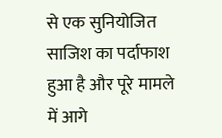से एक सुनियोजित साजिश का पर्दाफाश हुआ है और पूरे मामले में आगे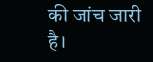की जांच जारी है।